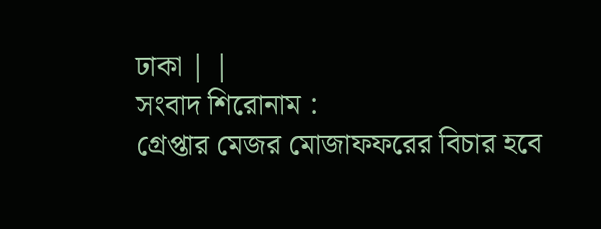ঢাকা | |
সংবাদ শিরোনাম :
গ্রেপ্তার মেজর মোজাফফরের বিচার হবে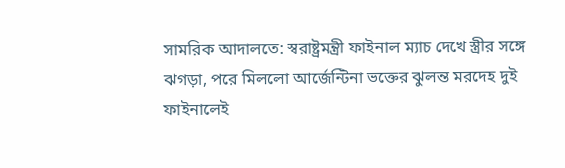সামরিক আদালতে: স্বরাষ্ট্রমন্ত্রী ফাইনাল ম্যাচ দেখে স্ত্রীর সঙ্গে ঝগড়া, পরে মিললো আর্জেন্টিনা ভক্তের ঝুলন্ত মরদেহ দুই ফাইনালেই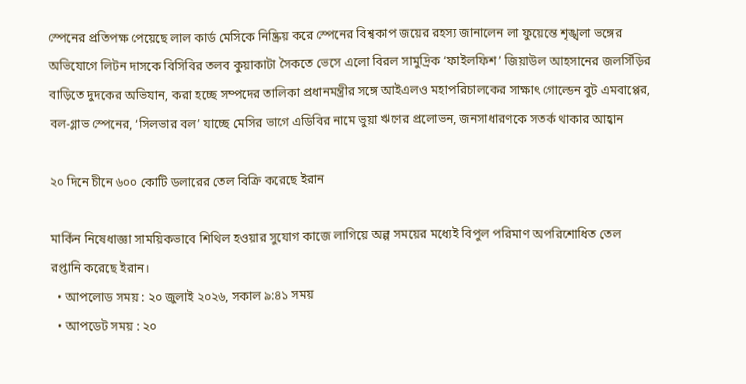স্পেনের প্রতিপক্ষ পেয়েছে লাল কার্ড মেসিকে নিষ্ক্রিয় করে স্পেনের বিশ্বকাপ জয়ের রহস্য জানালেন লা ফুয়েন্তে শৃঙ্খলা ভঙ্গের অভিযোগে লিটন দাসকে বিসিবির তলব কুয়াকাটা সৈকতে ভেসে এলো বিরল সামুদ্রিক ‘ফাইলফিশ’ জিয়াউল আহসানের জলসিঁড়ির বাড়িতে দুদকের অভিযান, করা হচ্ছে সম্পদের তালিকা প্রধানমন্ত্রীর সঙ্গে আইএলও মহাপরিচালকের সাক্ষাৎ গোল্ডেন বুট এমবাপ্পের, বল-গ্লাভ স্পেনের, ‘সিলভার বল’ যাচ্ছে মেসির ভাগে এডিবির নামে ভুয়া ঋণের প্রলোভন, জনসাধারণকে সতর্ক থাকার আহ্বান

২০ দিনে চীনে ৬০০ কোটি ডলারের তেল বিক্রি করেছে ইরান

মার্কিন নিষেধাজ্ঞা সাময়িকভাবে শিথিল হওয়ার সুযোগ কাজে লাগিয়ে অল্প সময়ের মধ্যেই বিপুল পরিমাণ অপরিশোধিত তেল রপ্তানি করেছে ইরান।
  • আপলোড সময় : ২০ জুলাই ২০২৬, সকাল ৯:৪১ সময়
  • আপডেট সময় : ২০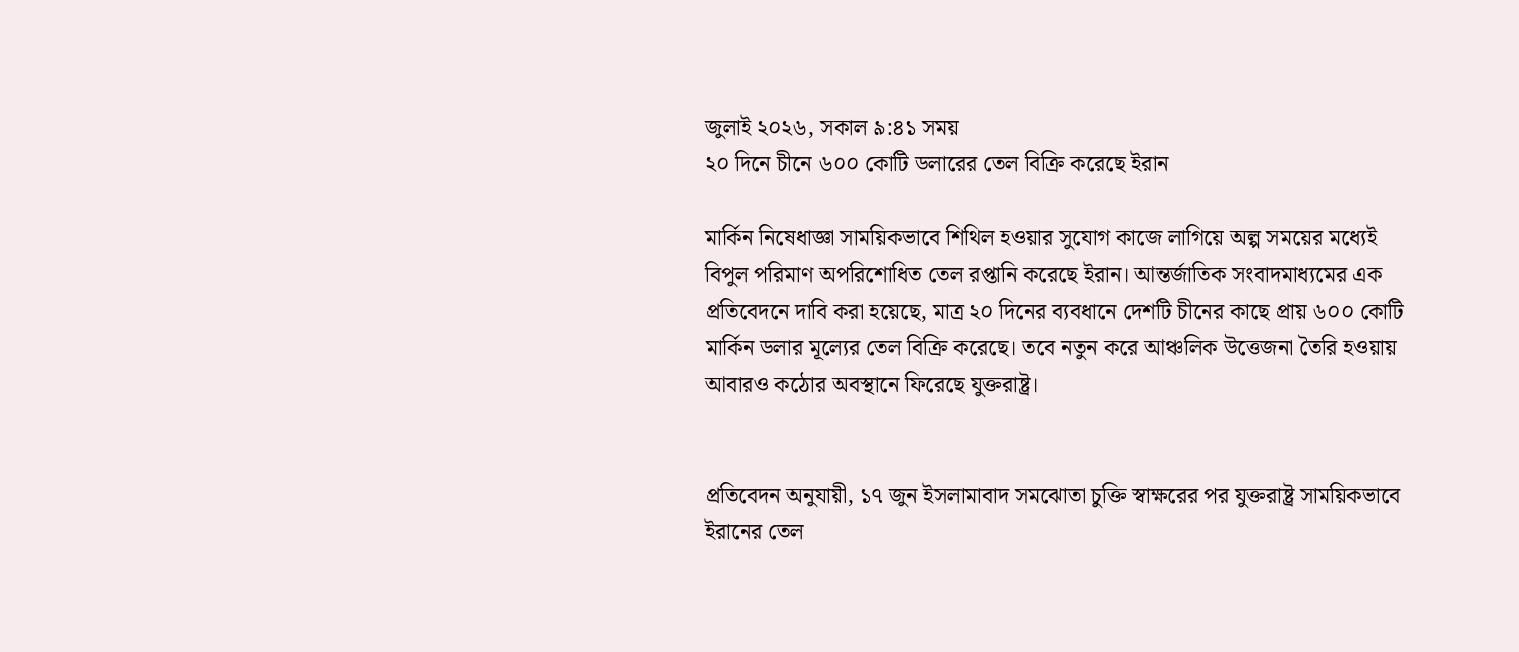জুলাই ২০২৬, সকাল ৯:৪১ সময়
২০ দিনে চীনে ৬০০ কোটি ডলারের তেল বিক্রি করেছে ইরান

মার্কিন নিষেধাজ্ঞা সাময়িকভাবে শিথিল হওয়ার সুযোগ কাজে লাগিয়ে অল্প সময়ের মধ্যেই বিপুল পরিমাণ অপরিশোধিত তেল রপ্তানি করেছে ইরান। আন্তর্জাতিক সংবাদমাধ্যমের এক প্রতিবেদনে দাবি করা হয়েছে, মাত্র ২০ দিনের ব্যবধানে দেশটি চীনের কাছে প্রায় ৬০০ কোটি মার্কিন ডলার মূল্যের তেল বিক্রি করেছে। তবে নতুন করে আঞ্চলিক উত্তেজনা তৈরি হওয়ায় আবারও কঠোর অবস্থানে ফিরেছে যুক্তরাষ্ট্র।


প্রতিবেদন অনুযায়ী, ১৭ জুন ইসলামাবাদ সমঝোতা চুক্তি স্বাক্ষরের পর যুক্তরাষ্ট্র সাময়িকভাবে ইরানের তেল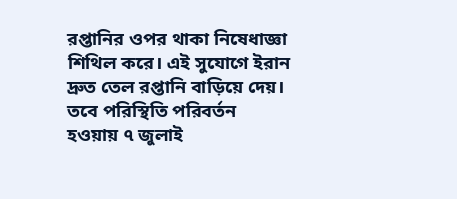রপ্তানির ওপর থাকা নিষেধাজ্ঞা শিথিল করে। এই সুযোগে ইরান দ্রুত তেল রপ্তানি বাড়িয়ে দেয়। তবে পরিস্থিতি পরিবর্তন হওয়ায় ৭ জুলাই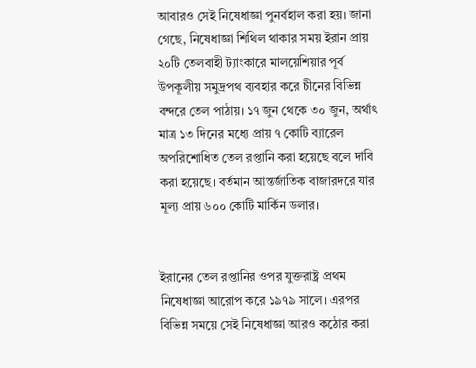আবারও সেই নিষেধাজ্ঞা পুনর্বহাল করা হয়। জানা গেছে, নিষেধাজ্ঞা শিথিল থাকার সময় ইরান প্রায় ২০টি তেলবাহী ট্যাংকারে মালয়েশিয়ার পূর্ব উপকূলীয় সমুদ্রপথ ব্যবহার করে চীনের বিভিন্ন বন্দরে তেল পাঠায়। ১৭ জুন থেকে ৩০ জুন, অর্থাৎ মাত্র ১৩ দিনের মধ্যে প্রায় ৭ কোটি ব্যারেল অপরিশোধিত তেল রপ্তানি করা হয়েছে বলে দাবি করা হয়েছে। বর্তমান আন্তর্জাতিক বাজারদরে যার মূল্য প্রায় ৬০০ কোটি মার্কিন ডলার।


ইরানের তেল রপ্তানির ওপর যুক্তরাষ্ট্র প্রথম নিষেধাজ্ঞা আরোপ করে ১৯৭৯ সালে। এরপর বিভিন্ন সময়ে সেই নিষেধাজ্ঞা আরও কঠোর করা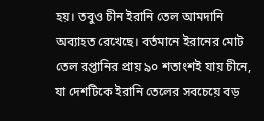হয়। তবুও চীন ইরানি তেল আমদানি অব্যাহত রেখেছে। বর্তমানে ইরানের মোট তেল রপ্তানির প্রায় ৯০ শতাংশই যায় চীনে, যা দেশটিকে ইরানি তেলের সবচেয়ে বড়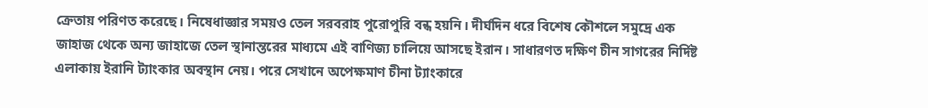ক্রেতায় পরিণত করেছে। নিষেধাজ্ঞার সময়ও তেল সরবরাহ পুরোপুরি বন্ধ হয়নি। দীর্ঘদিন ধরে বিশেষ কৌশলে সমুদ্রে এক জাহাজ থেকে অন্য জাহাজে তেল স্থানান্তরের মাধ্যমে এই বাণিজ্য চালিয়ে আসছে ইরান। সাধারণত দক্ষিণ চীন সাগরের নির্দিষ্ট এলাকায় ইরানি ট্যাংকার অবস্থান নেয়। পরে সেখানে অপেক্ষমাণ চীনা ট্যাংকারে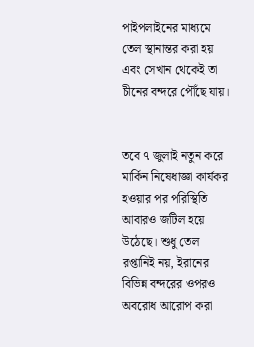পাইপলাইনের মাধ্যমে তেল স্থানান্তর করা হয় এবং সেখান থেকেই তা চীনের বন্দরে পৌঁছে যায়।


তবে ৭ জুলাই নতুন করে মার্কিন নিষেধাজ্ঞা কার্যকর হওয়ার পর পরিস্থিতি আবারও জটিল হয়ে উঠেছে। শুধু তেল রপ্তানিই নয়, ইরানের বিভিন্ন বন্দরের ওপরও অবরোধ আরোপ করা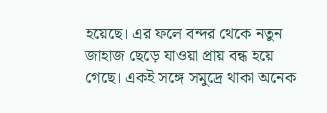হয়েছে। এর ফলে বন্দর থেকে নতুন জাহাজ ছেড়ে যাওয়া প্রায় বন্ধ হয়ে গেছে। একই সঙ্গে সমুদ্রে থাকা অনেক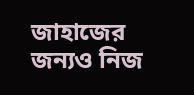জাহাজের জন্যও নিজ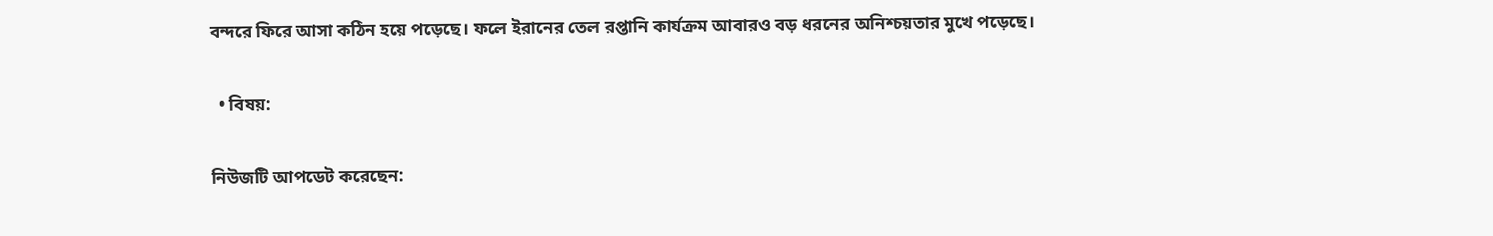বন্দরে ফিরে আসা কঠিন হয়ে পড়েছে। ফলে ইরানের তেল রপ্তানি কার্যক্রম আবারও বড় ধরনের অনিশ্চয়তার মুখে পড়েছে।

  • বিষয়:

নিউজটি আপডেট করেছেন: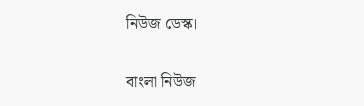নিউজ ডেস্ক।

বাংলা নিউজ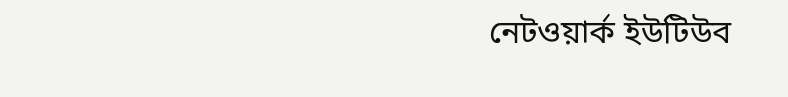নেটওয়ার্ক ইউটিউব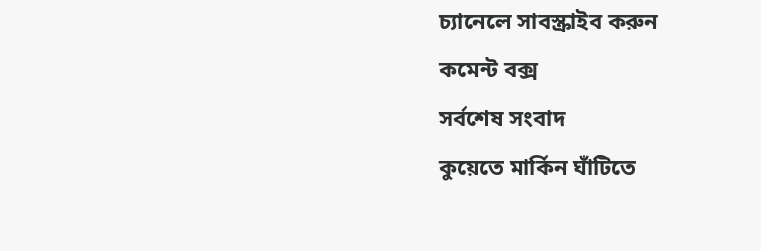চ্যানেলে সাবস্ক্রাইব করুন
কমেন্ট বক্স
সর্বশেষ সংবাদ
কুয়েতে মার্কিন ঘাঁটিতে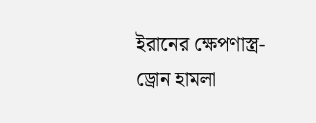ইরানের ক্ষেপণাস্ত্র-ড্রোন হামলা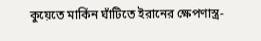কুয়েতে মার্কিন ঘাঁটিতে ইরানের ক্ষেপণাস্ত্র-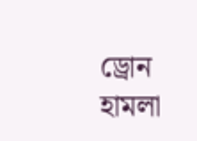ড্রোন হামলা